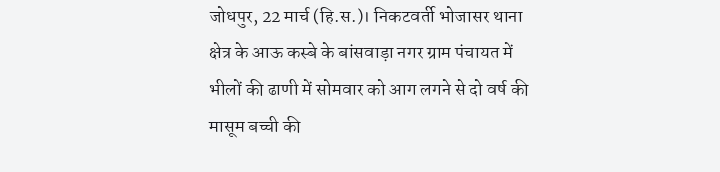जोधपुर, 22 मार्च (हि.स.)। निकटवर्ती भोजासर थाना क्षेत्र के आऊ कस्बे के बांसवाड़ा नगर ग्राम पंचायत में भीलों की ढाणी में सोमवार को आग लगने से दो वर्ष की मासूम बच्ची की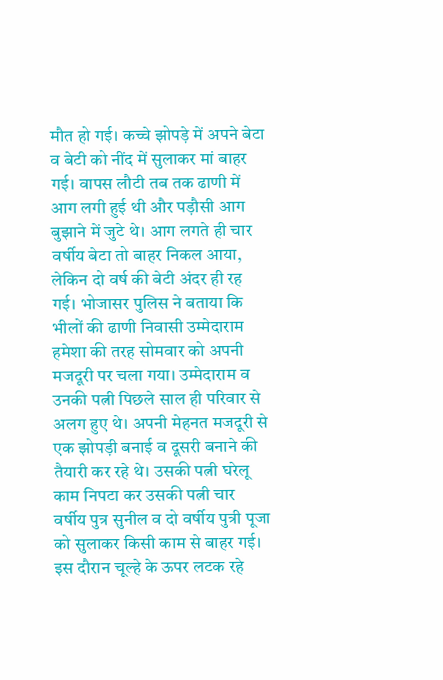मौत हो गई। कच्चे झोपड़े में अपने बेटा व बेटी को नींद में सुलाकर मां बाहर गई। वापस लौटी तब तक ढाणी में आग लगी हुई थी और पड़ौसी आग बुझाने में जुटे थे। आग लगते ही चार वर्षीय बेटा तो बाहर निकल आया, लेकिन दो वर्ष की बेटी अंदर ही रह गई। भोजासर पुलिस ने बताया कि भीलों की ढाणी निवासी उम्मेदाराम हमेशा की तरह सोमवार को अपनी मजदूरी पर चला गया। उम्मेदाराम व उनकी पत्नी पिछले साल ही परिवार से अलग हुए थे। अपनी मेहनत मजदूरी से एक झोपड़ी बनाई व दूसरी बनाने की तैयारी कर रहे थे। उसकी पत्नी घरेलू काम निपटा कर उसकी पत्नी चार वर्षीय पुत्र सुनील व दो वर्षीय पुत्री पूजा को सुलाकर किसी काम से बाहर गई। इस दौरान चूल्हे के ऊपर लटक रहे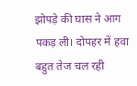झोपड़े की घास ने आग पकड़ ली। दोपहर में हवा बहुत तेज चल रही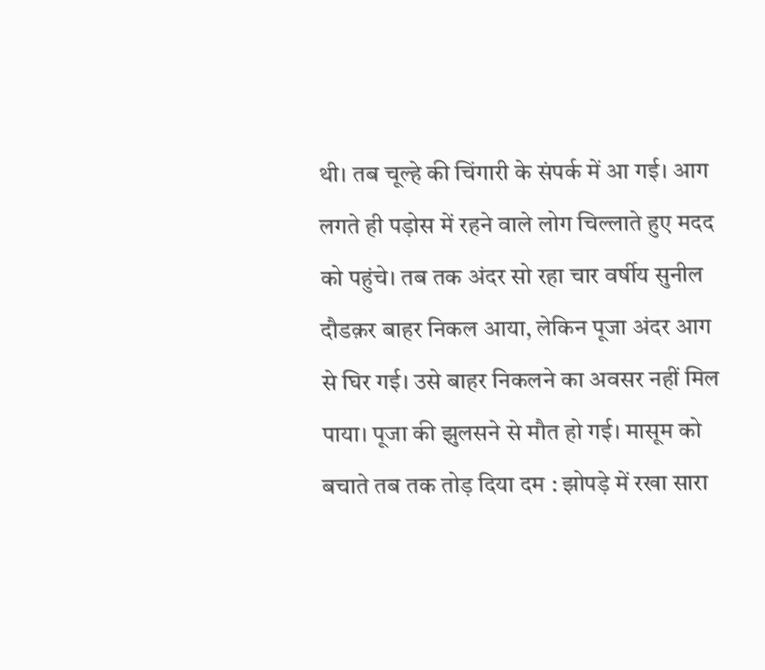थी। तब चूल्हे की चिंगारी के संपर्क में आ गई। आग लगते ही पड़ोस में रहने वाले लोग चिल्लाते हुए मदद को पहुंचे। तब तक अंदर सो रहा चार वर्षीय सुनील दौडक़र बाहर निकल आया, लेकिन पूजा अंदर आग से घिर गई। उसे बाहर निकलने का अवसर नहीं मिल पाया। पूजा की झुलसने से मौत हो गई। मासूम को बचाते तब तक तोड़ दिया दम : झोपड़े में रखा सारा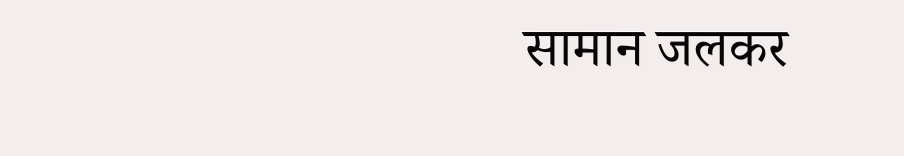सामान जलकर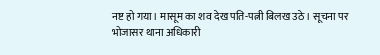नष्ट हो गया। मासूम का शव देख पति-पत्नी बिलख उठे। सूचना पर भोजासर थाना अधिकारी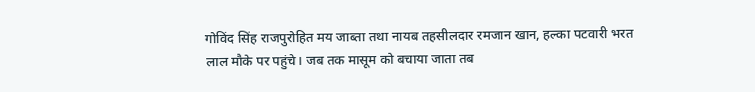गोविंद सिंह राजपुरोहित मय जाब्ता तथा नायब तहसीलदार रमजान खान, हल्का पटवारी भरत लाल मौके पर पहुंचे। जब तक मासूम को बचाया जाता तब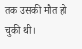तक उसकी मौत हो चुकी थी।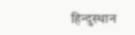हिन्दुस्थान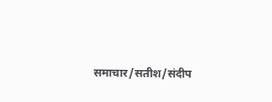समाचार/सतीश/संदीप